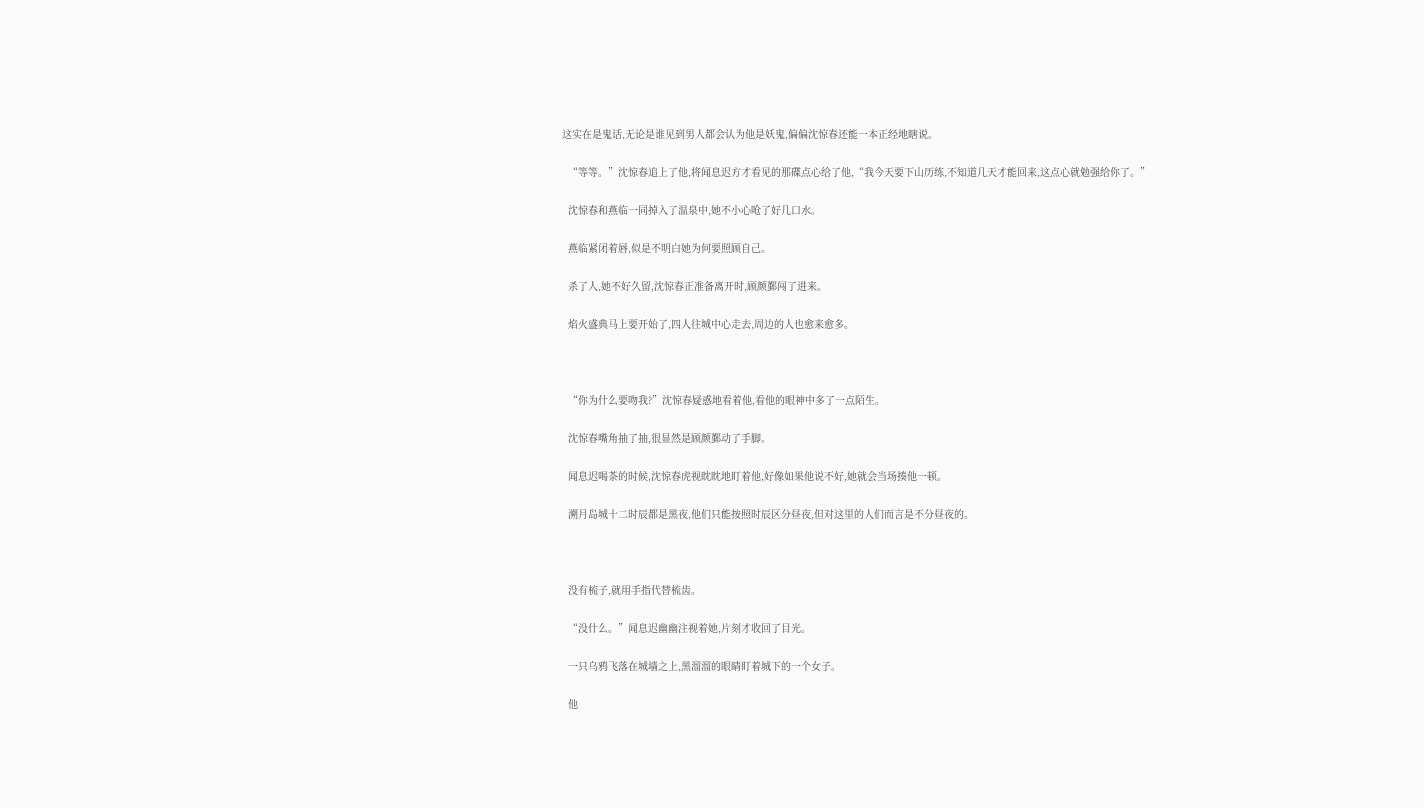这实在是鬼话,无论是谁见到男人都会认为他是妖鬼,偏偏沈惊春还能一本正经地瞎说。

  “等等。”沈惊春追上了他,将闻息迟方才看见的那碟点心给了他,“我今天要下山历练,不知道几天才能回来,这点心就勉强给你了。”

  沈惊春和燕临一同掉入了温泉中,她不小心呛了好几口水。

  燕临紧闭着唇,似是不明白她为何要照顾自己。

  杀了人,她不好久留,沈惊春正准备离开时,顾颜鄞闯了进来。

  焰火盛典马上要开始了,四人往城中心走去,周边的人也愈来愈多。



  “你为什么要吻我?”沈惊春疑惑地看着他,看他的眼神中多了一点陌生。

  沈惊春嘴角抽了抽,很显然是顾颜鄞动了手脚。

  闻息迟喝茶的时候,沈惊春虎视眈眈地盯着他,好像如果他说不好,她就会当场揍他一顿。

  溯月岛城十二时辰都是黑夜,他们只能按照时辰区分昼夜,但对这里的人们而言是不分昼夜的。



  没有梳子,就用手指代替梳齿。

  “没什么。”闻息迟幽幽注视着她,片刻才收回了目光。

  一只乌鸦飞落在城墙之上,黑溜溜的眼睛盯着城下的一个女子。

  他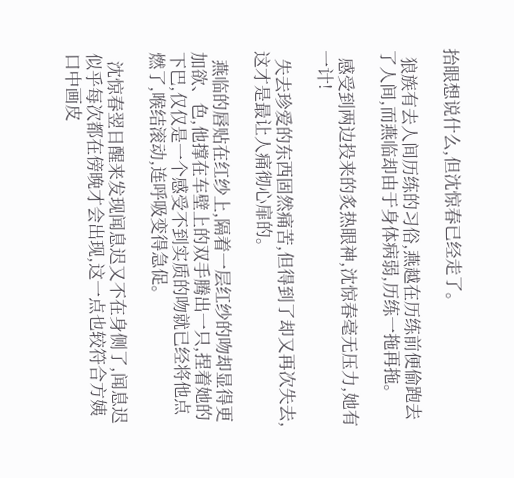抬眼想说什么,但沈惊春已经走了。

  狼族有去人间历练的习俗,燕越在历练前便偷跑去了人间,而燕临却由于身体病弱,历练一拖再拖。

  感受到两边投来的炙热眼神,沈惊春毫无压力,她有一计!

  失去珍爱的东西固然痛苦,但得到了却又再次失去,这才是最让人痛彻心扉的。

  燕临的唇贴在红纱上,隔着一层红纱的吻却显得更加欲、色,他撑在车壁上的双手腾出一只,捏着她的下巴,仅仅是一个感受不到实质的吻就已经将他点燃了,喉结滚动,连呼吸变得急促。

  沈惊春翌日醒来发现闻息迟又不在身侧了,闻息迟似乎每次都在傍晚才会出现,这一点也较符合方姨口中画皮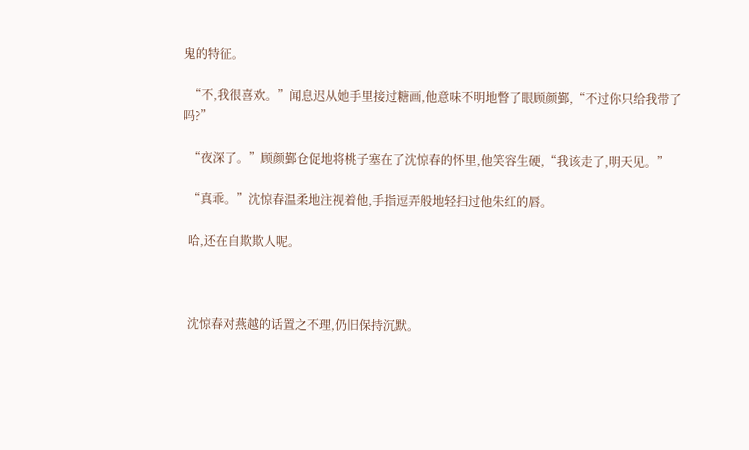鬼的特征。

  “不,我很喜欢。”闻息迟从她手里接过糖画,他意味不明地瞥了眼顾颜鄞,“不过你只给我带了吗?”

  “夜深了。”顾颜鄞仓促地将桃子塞在了沈惊春的怀里,他笑容生硬,“我该走了,明天见。”

  “真乖。”沈惊春温柔地注视着他,手指逗弄般地轻扫过他朱红的唇。

  哈,还在自欺欺人呢。



  沈惊春对燕越的话置之不理,仍旧保持沉默。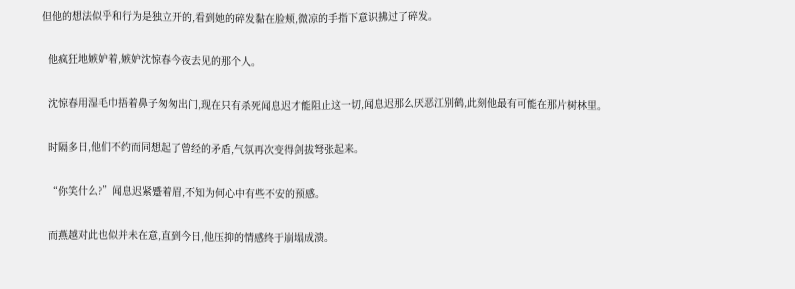但他的想法似乎和行为是独立开的,看到她的碎发黏在脸颊,微凉的手指下意识拂过了碎发。

  他疯狂地嫉妒着,嫉妒沈惊春今夜去见的那个人。

  沈惊春用湿毛巾捂着鼻子匆匆出门,现在只有杀死闻息迟才能阻止这一切,闻息迟那么厌恶江别鹤,此刻他最有可能在那片树林里。

  时隔多日,他们不约而同想起了曾经的矛盾,气氛再次变得剑拔弩张起来。

  “你笑什么?”闻息迟紧蹙着眉,不知为何心中有些不安的预感。

  而燕越对此也似并未在意,直到今日,他压抑的情感终于崩塌成溃。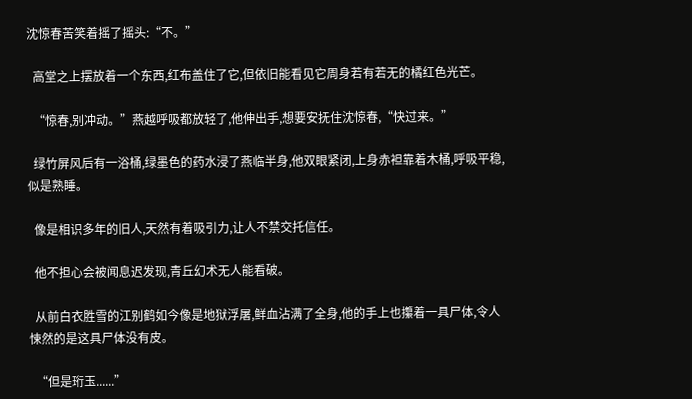沈惊春苦笑着摇了摇头:“不。”

  高堂之上摆放着一个东西,红布盖住了它,但依旧能看见它周身若有若无的橘红色光芒。

  “惊春,别冲动。”燕越呼吸都放轻了,他伸出手,想要安抚住沈惊春,“快过来。”

  绿竹屏风后有一浴桶,绿墨色的药水浸了燕临半身,他双眼紧闭,上身赤袒靠着木桶,呼吸平稳,似是熟睡。

  像是相识多年的旧人,天然有着吸引力,让人不禁交托信任。

  他不担心会被闻息迟发现,青丘幻术无人能看破。

  从前白衣胜雪的江别鹤如今像是地狱浮屠,鲜血沾满了全身,他的手上也攥着一具尸体,令人悚然的是这具尸体没有皮。

  “但是珩玉......”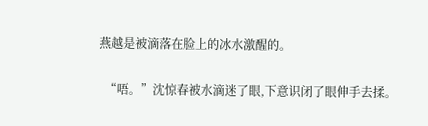燕越是被滴落在脸上的冰水激醒的。

  “唔。”沈惊春被水滴迷了眼,下意识闭了眼伸手去揉。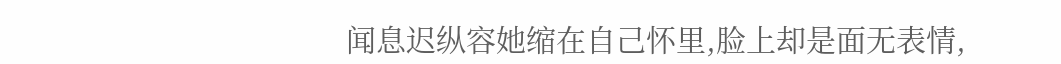闻息迟纵容她缩在自己怀里,脸上却是面无表情,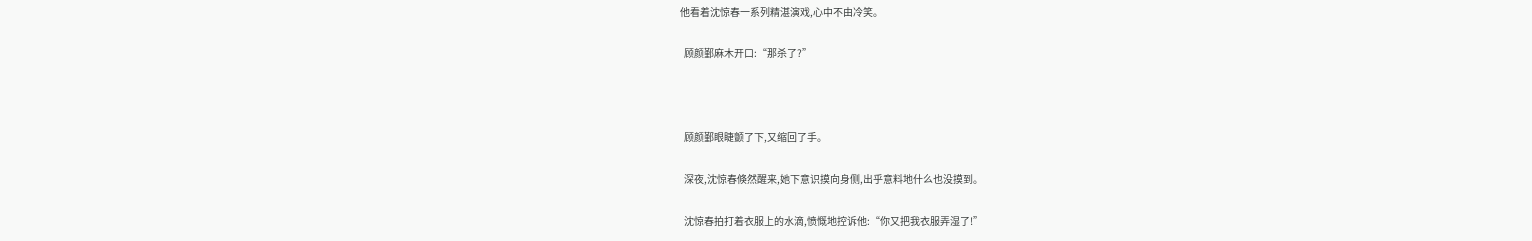他看着沈惊春一系列精湛演戏,心中不由冷笑。

  顾颜鄞麻木开口:“那杀了?”



  顾颜鄞眼睫颤了下,又缩回了手。

  深夜,沈惊春倏然醒来,她下意识摸向身侧,出乎意料地什么也没摸到。

  沈惊春拍打着衣服上的水滴,愤慨地控诉他:“你又把我衣服弄湿了!”